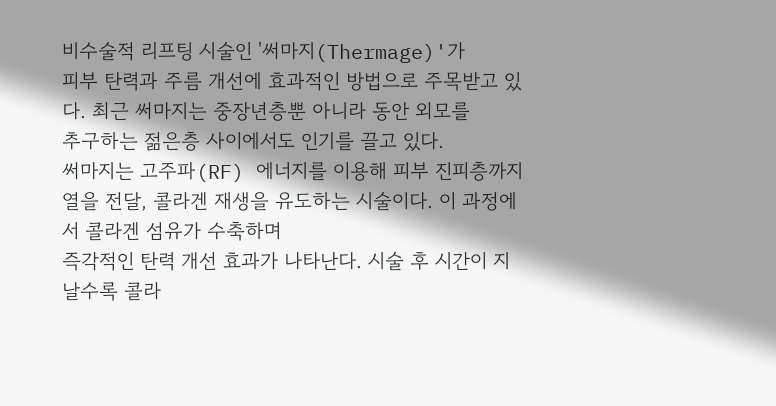비수술적 리프팅 시술인 '써마지(Thermage)'가
피부 탄력과 주름 개선에 효과적인 방법으로 주목받고 있다. 최근 써마지는 중장년층뿐 아니라 동안 외모를
추구하는 젊은층 사이에서도 인기를 끌고 있다.
써마지는 고주파(RF) 에너지를 이용해 피부 진피층까지 열을 전달, 콜라겐 재생을 유도하는 시술이다. 이 과정에서 콜라겐 섬유가 수축하며
즉각적인 탄력 개선 효과가 나타난다. 시술 후 시간이 지날수록 콜라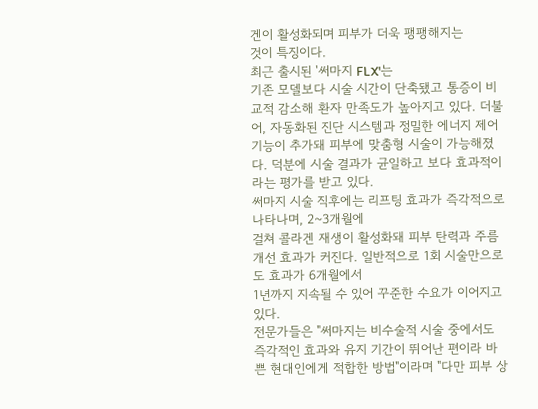겐이 활성화되며 피부가 더욱 팽팽해지는
것이 특징이다.
최근 출시된 '써마지 FLX'는
기존 모델보다 시술 시간이 단축됐고 통증이 비교적 감소해 환자 만족도가 높아지고 있다. 더불어, 자동화된 진단 시스템과 정밀한 에너지 제어 기능이 추가돼 피부에 맞춤형 시술이 가능해졌다. 덕분에 시술 결과가 균일하고 보다 효과적이라는 평가를 받고 있다.
써마지 시술 직후에는 리프팅 효과가 즉각적으로 나타나며, 2~3개월에
걸쳐 콜라겐 재생이 활성화돼 피부 탄력과 주름 개선 효과가 커진다. 일반적으로 1회 시술만으로도 효과가 6개월에서
1년까지 지속될 수 있어 꾸준한 수요가 이어지고 있다.
전문가들은 "써마지는 비수술적 시술 중에서도 즉각적인 효과와 유지 기간이 뛰어난 편이라 바쁜 현대인에게 적합한 방법"이라며 "다만 피부 상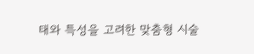태와 특성을 고려한 맞춤형 시술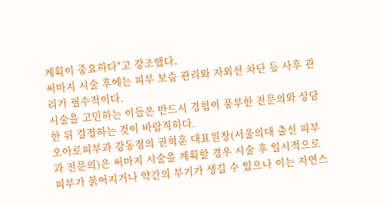계획이 중요하다"고 강조했다.
써마지 시술 후에는 피부 보습 관리와 자외선 차단 등 사후 관리가 필수적이다.
시술을 고민하는 이들은 반드시 경험이 풍부한 전문의와 상담한 뒤 결정하는 것이 바람직하다.
오아로피부과 강동점의 권혁훈 대표원장(서울의대 출신 피부과 전문의)은 써마지 시술을 계획할 경우 시술 후 일시적으로 피부가 붉어지거나 약간의 부기가 생길 수 있으나 이는 자연스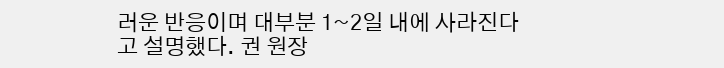러운 반응이며 대부분 1~2일 내에 사라진다고 설명했다. 권 원장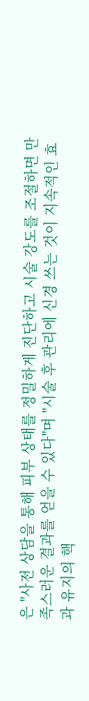은 "사전 상담을 통해 피부 상태를 정밀하게 진단하고 시술 강도를 조절하면 만족스러운 결과를 얻을 수 있다"며 "시술 후 관리에 신경 쓰는 것이 지속적인 효과 유지의 핵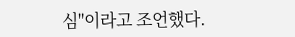심"이라고 조언했다.